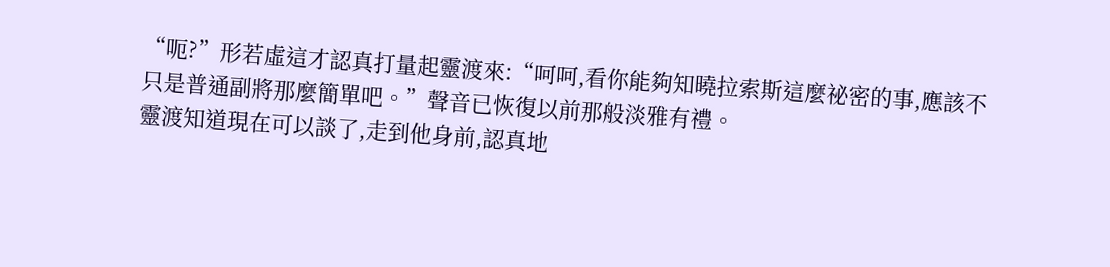“呃?”形若虛這才認真打量起靈渡來:“呵呵,看你能夠知曉拉索斯這麼祕密的事,應該不只是普通副將那麼簡單吧。”聲音已恢復以前那般淡雅有禮。
靈渡知道現在可以談了,走到他身前,認真地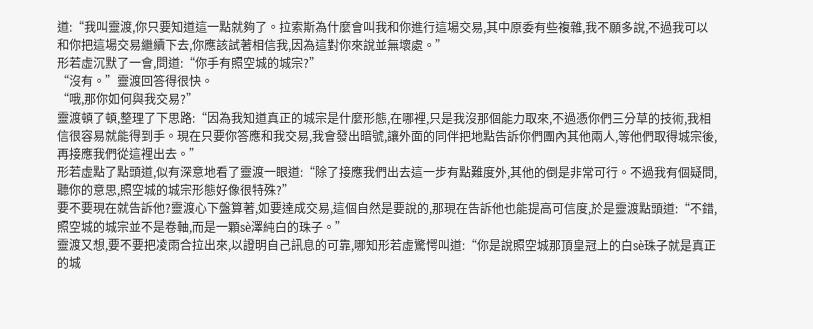道:“我叫靈渡,你只要知道這一點就夠了。拉索斯為什麼會叫我和你進行這場交易,其中原委有些複雜,我不願多說,不過我可以和你把這場交易繼續下去,你應該試著相信我,因為這對你來說並無壞處。”
形若虛沉默了一會,問道:“你手有照空城的城宗?”
“沒有。”靈渡回答得很快。
“哦,那你如何與我交易?”
靈渡頓了頓,整理了下思路:“因為我知道真正的城宗是什麼形態,在哪裡,只是我沒那個能力取來,不過憑你們三分草的技術,我相信很容易就能得到手。現在只要你答應和我交易,我會發出暗號,讓外面的同伴把地點告訴你們團內其他兩人,等他們取得城宗後,再接應我們從這裡出去。”
形若虛點了點頭道,似有深意地看了靈渡一眼道:“除了接應我們出去這一步有點難度外,其他的倒是非常可行。不過我有個疑問,聽你的意思,照空城的城宗形態好像很特殊?”
要不要現在就告訴他?靈渡心下盤算著,如要達成交易,這個自然是要說的,那現在告訴他也能提高可信度,於是靈渡點頭道:“不錯,照空城的城宗並不是卷軸,而是一顆sè澤純白的珠子。”
靈渡又想,要不要把凌雨合拉出來,以證明自己訊息的可靠,哪知形若虛驚愕叫道:“你是說照空城那頂皇冠上的白sè珠子就是真正的城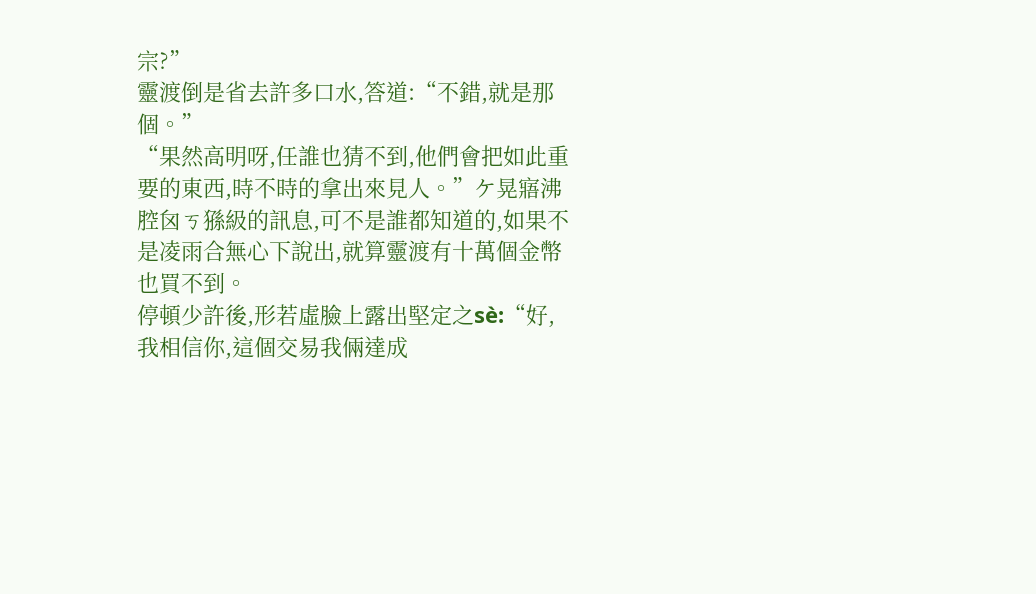宗?”
靈渡倒是省去許多口水,答道:“不錯,就是那個。”
“果然高明呀,任誰也猜不到,他們會把如此重要的東西,時不時的拿出來見人。”ケ晃寤沸腔囟ㄎ猻級的訊息,可不是誰都知道的,如果不是凌雨合無心下說出,就算靈渡有十萬個金幣也買不到。
停頓少許後,形若虛臉上露出堅定之sè:“好,我相信你,這個交易我倆達成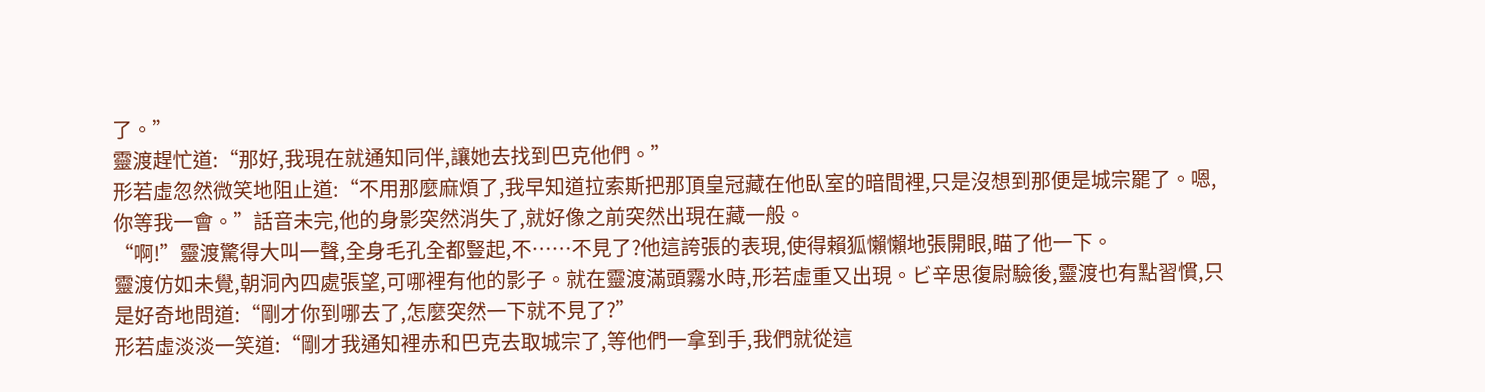了。”
靈渡趕忙道:“那好,我現在就通知同伴,讓她去找到巴克他們。”
形若虛忽然微笑地阻止道:“不用那麼麻煩了,我早知道拉索斯把那頂皇冠藏在他臥室的暗間裡,只是沒想到那便是城宗罷了。嗯,你等我一會。”話音未完,他的身影突然消失了,就好像之前突然出現在藏一般。
“啊!”靈渡驚得大叫一聲,全身毛孔全都豎起,不……不見了?他這誇張的表現,使得賴狐懶懶地張開眼,瞄了他一下。
靈渡仿如未覺,朝洞內四處張望,可哪裡有他的影子。就在靈渡滿頭霧水時,形若虛重又出現。ビ辛思復尉驗後,靈渡也有點習慣,只是好奇地問道:“剛才你到哪去了,怎麼突然一下就不見了?”
形若虛淡淡一笑道:“剛才我通知裡赤和巴克去取城宗了,等他們一拿到手,我們就從這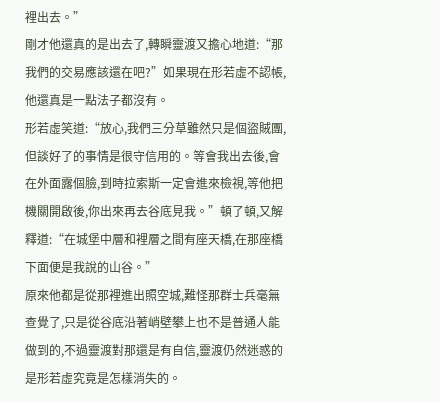裡出去。”
剛才他還真的是出去了,轉瞬靈渡又擔心地道:“那我們的交易應該還在吧?”如果現在形若虛不認帳,他還真是一點法子都沒有。
形若虛笑道:“放心,我們三分草雖然只是個盜賊團,但談好了的事情是很守信用的。等會我出去後,會在外面露個臉,到時拉索斯一定會進來檢視,等他把機關開啟後,你出來再去谷底見我。”頓了頓,又解釋道:“在城堡中層和裡層之間有座天橋,在那座橋下面便是我說的山谷。”
原來他都是從那裡進出照空城,難怪那群士兵毫無查覺了,只是從谷底沿著峭壁攀上也不是普通人能做到的,不過靈渡對那還是有自信,靈渡仍然迷惑的是形若虛究竟是怎樣消失的。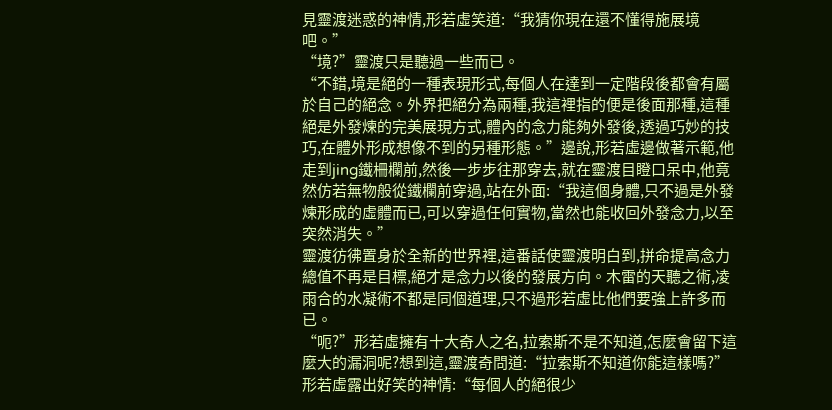見靈渡迷惑的神情,形若虛笑道:“我猜你現在還不懂得施展境吧。”
“境?”靈渡只是聽過一些而已。
“不錯,境是絕的一種表現形式,每個人在達到一定階段後都會有屬於自己的絕念。外界把絕分為兩種,我這裡指的便是後面那種,這種絕是外發煉的完美展現方式,體內的念力能夠外發後,透過巧妙的技巧,在體外形成想像不到的另種形態。”邊說,形若虛邊做著示範,他走到jing鐵柵欄前,然後一步步往那穿去,就在靈渡目瞪口呆中,他竟然仿若無物般從鐵欄前穿過,站在外面:“我這個身體,只不過是外發煉形成的虛體而已,可以穿過任何實物,當然也能收回外發念力,以至突然消失。”
靈渡彷彿置身於全新的世界裡,這番話使靈渡明白到,拼命提高念力總值不再是目標,絕才是念力以後的發展方向。木雷的天聽之術,凌雨合的水凝術不都是同個道理,只不過形若虛比他們要強上許多而已。
“呃?”形若虛擁有十大奇人之名,拉索斯不是不知道,怎麼會留下這麼大的漏洞呢?想到這,靈渡奇問道:“拉索斯不知道你能這樣嗎?”
形若虛露出好笑的神情:“每個人的絕很少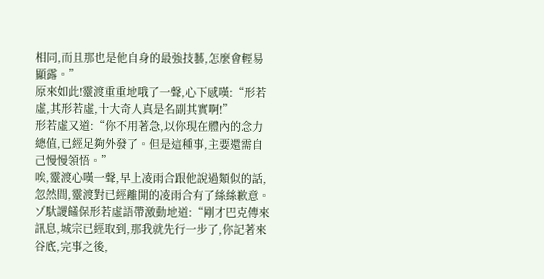相同,而且那也是他自身的最強技藝,怎麼會輕易顯露。”
原來如此!靈渡重重地哦了一聲,心下感嘆:“形若虛,其形若虛,十大奇人真是名副其實啊!”
形若虛又道:“你不用著急,以你現在體內的念力總值,已經足夠外發了。但是這種事,主要還需自己慢慢領悟。”
唉,靈渡心嘆一聲,早上凌雨合跟他說過類似的話,忽然間,靈渡對已經離開的凌雨合有了絲絲歉意。ゾ馱謖饈保形若虛語帶激動地道:“剛才巴克傳來訊息,城宗已經取到,那我就先行一步了,你記著來谷底,完事之後,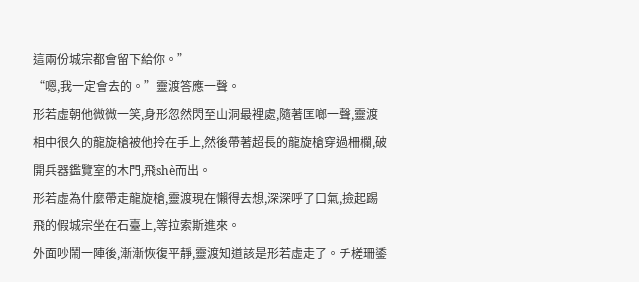這兩份城宗都會留下給你。”
“嗯,我一定會去的。”靈渡答應一聲。
形若虛朝他微微一笑,身形忽然閃至山洞最裡處,隨著匡啷一聲,靈渡相中很久的龍旋槍被他拎在手上,然後帶著超長的龍旋槍穿過柵欄,破開兵器鑑覽室的木門,飛shè而出。
形若虛為什麼帶走龍旋槍,靈渡現在懶得去想,深深呼了口氣,撿起踢飛的假城宗坐在石臺上,等拉索斯進來。
外面吵鬧一陣後,漸漸恢復平靜,靈渡知道該是形若虛走了。チ槎珊鋈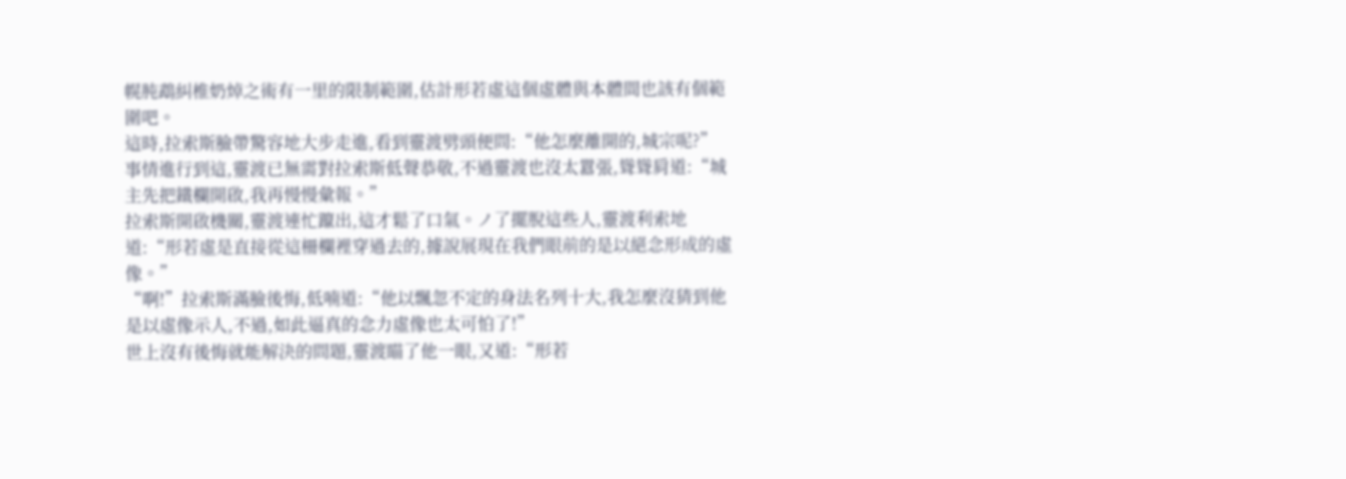幌肫鵡糾椎奶焯之術有一里的限制範圍,估計形若虛這個虛體與本體間也該有個範圍吧。
這時,拉索斯臉帶驚容地大步走進,看到靈渡劈頭便問:“他怎麼離開的,城宗呢?”
事情進行到這,靈渡已無需對拉索斯低聲恭敬,不過靈渡也沒太囂張,聳聳肩道:“城主先把鐵欄開啟,我再慢慢彙報。”
拉索斯開啟機關,靈渡連忙躥出,這才鬆了口氣。ノ了擺脫這些人,靈渡利索地道:“形若虛是直接從這柵欄裡穿過去的,據說展現在我們眼前的是以絕念形成的虛像。”
“啊!”拉索斯滿臉後悔,低喃道:“他以飄忽不定的身法名列十大,我怎麼沒猜到他是以虛像示人,不過,如此逼真的念力虛像也太可怕了!”
世上沒有後悔就能解決的問題,靈渡瞄了他一眼,又道:“形若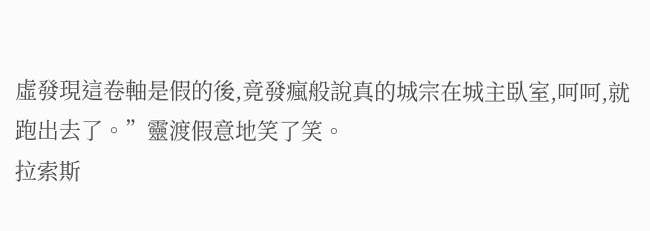虛發現這卷軸是假的後,竟發瘋般說真的城宗在城主臥室,呵呵,就跑出去了。”靈渡假意地笑了笑。
拉索斯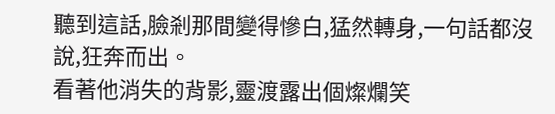聽到這話,臉剎那間變得慘白,猛然轉身,一句話都沒說,狂奔而出。
看著他消失的背影,靈渡露出個燦爛笑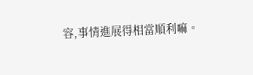容,事情進展得相當順利嘛。